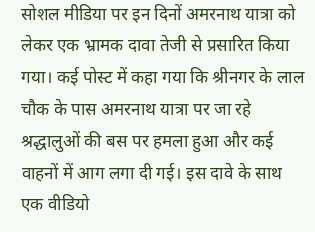सोशल मीडिया पर इन दिनों अमरनाथ यात्रा को लेकर एक भ्रामक दावा तेजी से प्रसारित किया गया। कई पोस्ट में कहा गया कि श्रीनगर के लाल चौक के पास अमरनाथ यात्रा पर जा रहे श्रद्धालुओं की बस पर हमला हुआ और कई वाहनों में आग लगा दी गई। इस दावे के साथ एक वीडियो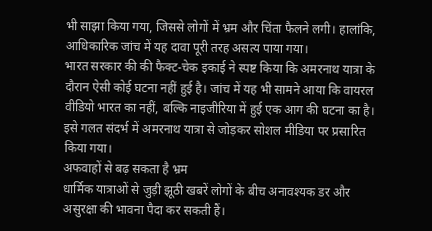भी साझा किया गया, जिससे लोगों में भ्रम और चिंता फैलने लगी। हालांकि, आधिकारिक जांच में यह दावा पूरी तरह असत्य पाया गया।
भारत सरकार की की फैक्ट-चेक इकाई ने स्पष्ट किया कि अमरनाथ यात्रा के दौरान ऐसी कोई घटना नहीं हुई है। जांच में यह भी सामने आया कि वायरल वीडियो भारत का नहीं, बल्कि नाइजीरिया में हुई एक आग की घटना का है। इसे गलत संदर्भ में अमरनाथ यात्रा से जोड़कर सोशल मीडिया पर प्रसारित किया गया।
अफवाहों से बढ़ सकता है भ्रम
धार्मिक यात्राओं से जुड़ी झूठी खबरें लोगों के बीच अनावश्यक डर और असुरक्षा की भावना पैदा कर सकती हैं।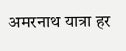अमरनाथ यात्रा हर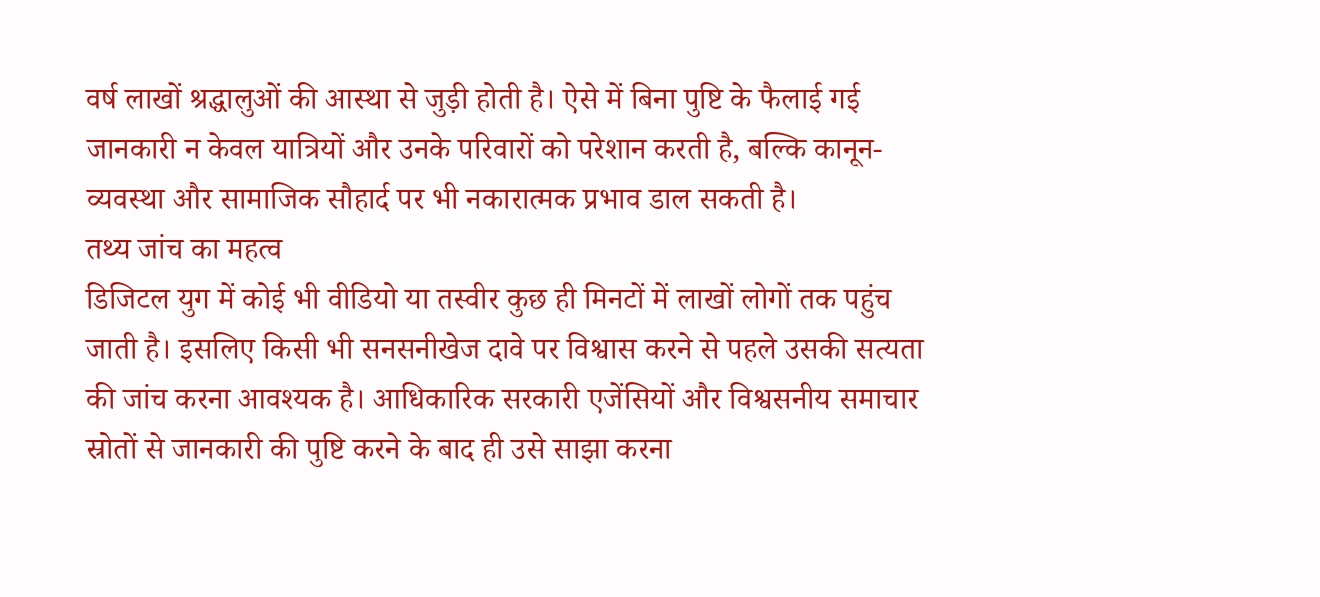वर्ष लाखों श्रद्धालुओं की आस्था से जुड़ी होती है। ऐसे में बिना पुष्टि के फैलाई गई जानकारी न केवल यात्रियों और उनके परिवारों को परेशान करती है, बल्कि कानून-व्यवस्था और सामाजिक सौहार्द पर भी नकारात्मक प्रभाव डाल सकती है।
तथ्य जांच का महत्व
डिजिटल युग में कोई भी वीडियो या तस्वीर कुछ ही मिनटों में लाखों लोगों तक पहुंच जाती है। इसलिए किसी भी सनसनीखेज दावे पर विश्वास करने से पहले उसकी सत्यता की जांच करना आवश्यक है। आधिकारिक सरकारी एजेंसियों और विश्वसनीय समाचार स्रोतों से जानकारी की पुष्टि करने के बाद ही उसे साझा करना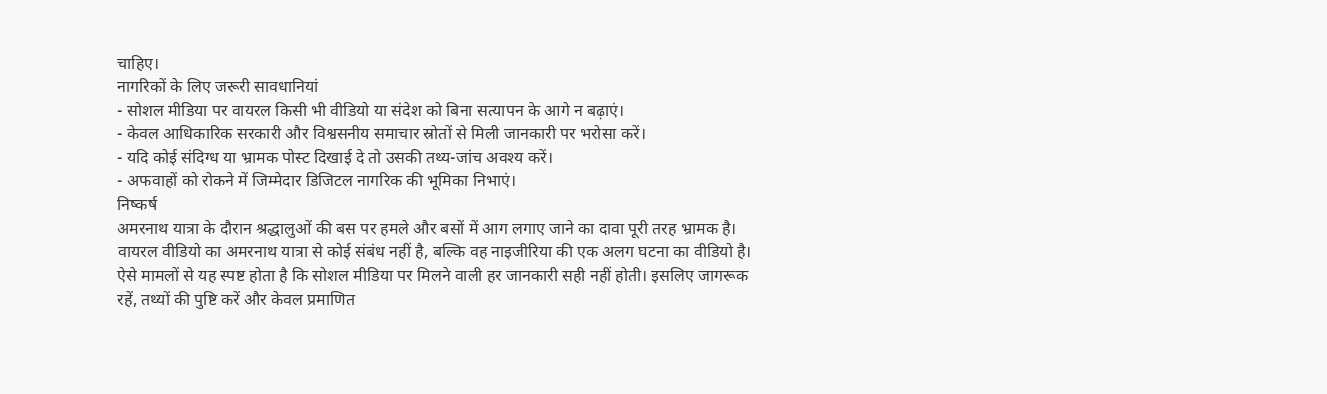चाहिए।
नागरिकों के लिए जरूरी सावधानियां
- सोशल मीडिया पर वायरल किसी भी वीडियो या संदेश को बिना सत्यापन के आगे न बढ़ाएं।
- केवल आधिकारिक सरकारी और विश्वसनीय समाचार स्रोतों से मिली जानकारी पर भरोसा करें।
- यदि कोई संदिग्ध या भ्रामक पोस्ट दिखाई दे तो उसकी तथ्य-जांच अवश्य करें।
- अफवाहों को रोकने में जिम्मेदार डिजिटल नागरिक की भूमिका निभाएं।
निष्कर्ष
अमरनाथ यात्रा के दौरान श्रद्धालुओं की बस पर हमले और बसों में आग लगाए जाने का दावा पूरी तरह भ्रामक है। वायरल वीडियो का अमरनाथ यात्रा से कोई संबंध नहीं है, बल्कि वह नाइजीरिया की एक अलग घटना का वीडियो है। ऐसे मामलों से यह स्पष्ट होता है कि सोशल मीडिया पर मिलने वाली हर जानकारी सही नहीं होती। इसलिए जागरूक रहें, तथ्यों की पुष्टि करें और केवल प्रमाणित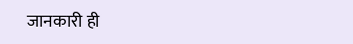जानकारी ही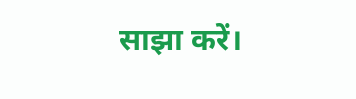साझा करें।